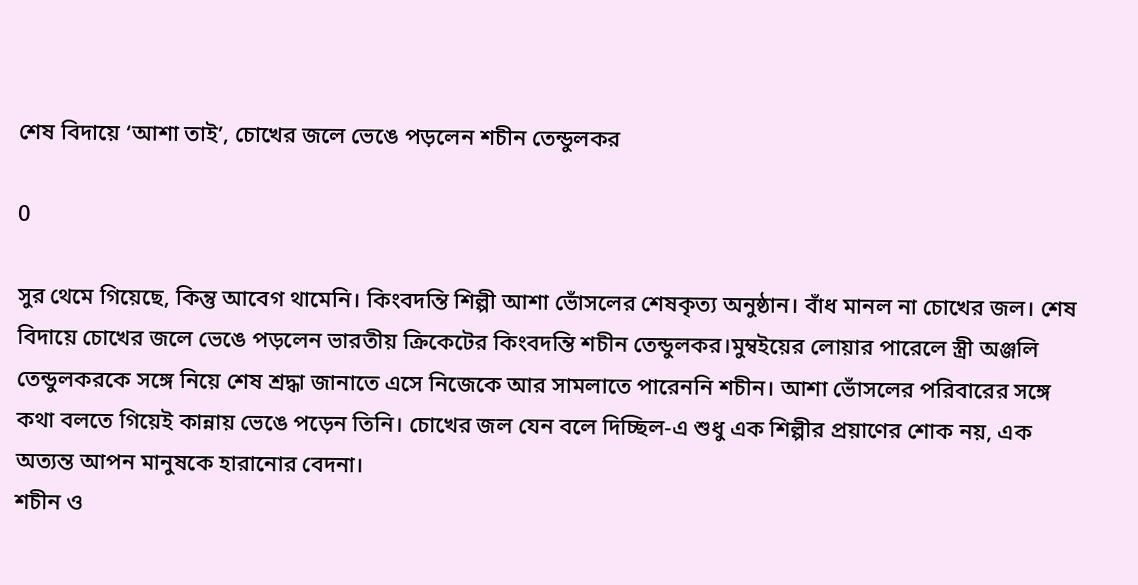শেষ বিদায়ে ‘আশা তাই’, চোখের জলে ভেঙে পড়লেন শচীন তেন্ডুলকর

0

সুর থেমে গিয়েছে, কিন্তু আবেগ থামেনি। কিংবদন্তি শিল্পী আশা ভোঁসলের শেষকৃত্য অনুষ্ঠান। বাঁধ মানল না চোখের জল। শেষ বিদায়ে চোখের জলে ভেঙে পড়লেন ভারতীয় ক্রিকেটের কিংবদন্তি শচীন তেন্ডুলকর।মুম্বইয়ের লোয়ার পারেলে স্ত্রী অঞ্জলি তেন্ডুলকরকে সঙ্গে নিয়ে শেষ শ্রদ্ধা জানাতে এসে নিজেকে আর সামলাতে পারেননি শচীন। আশা ভোঁসলের পরিবারের সঙ্গে কথা বলতে গিয়েই কান্নায় ভেঙে পড়েন তিনি। চোখের জল যেন বলে দিচ্ছিল-এ শুধু এক শিল্পীর প্রয়াণের শোক নয়, এক অত্যন্ত আপন মানুষকে হারানোর বেদনা।
শচীন ও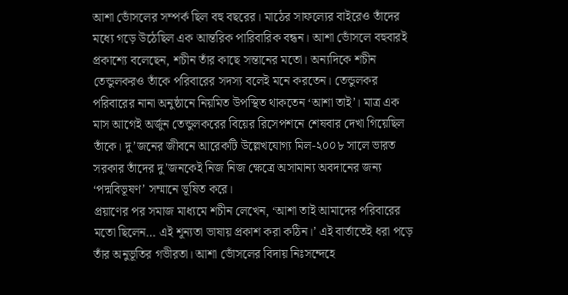আশা ভোঁসলের সম্পর্ক ছিল বহু বছরের। মাঠের সাফল্যের বাইরেও তাঁদের মধ্যে গড়ে উঠেছিল এক আন্তরিক পারিবারিক বন্ধন। আশা ভোঁসলে বহুবারই প্রকাশ্যে বলেছেন, শচীন তাঁর কাছে সন্তানের মতো। অন্যদিকে শচীন তেন্ডুলকরও তাঁকে পরিবারের সদস্য বলেই মনে করতেন। তেন্ডুলকর পরিবারের নানা অনুষ্ঠানে নিয়মিত উপস্থিত থাকতেন ‘আশা তাই’। মাত্র এক মাস আগেই অর্জুন তেন্ডুলকরের বিয়ের রিসেপশনে শেষবার দেখা গিয়েছিল তাঁকে। দু’জনের জীবনে আরেকটি উল্লেখযোগ্য মিল-২০০৮ সালে ভারত সরকার তাঁদের দু’জনকেই নিজ নিজ ক্ষেত্রে অসামান্য অবদানের জন্য ‘পদ্মবিভূষণ’ সম্মানে ভূষিত করে।
প্রয়াণের পর সমাজ মাধ্যমে শচীন লেখেন, ‘আশা তাই আমাদের পরিবারের মতো ছিলেন… এই শূন্যতা ভাষায় প্রকাশ করা কঠিন।’ এই বার্তাতেই ধরা পড়ে তাঁর অনুভূতির গভীরতা। আশা ভোঁসলের বিদায় নিঃসন্দেহে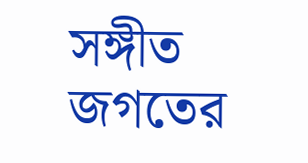সঙ্গীত জগতের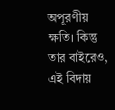অপূরণীয় ক্ষতি। কিন্তু তার বাইরেও, এই বিদায়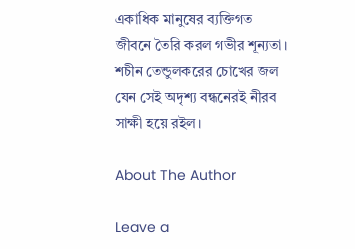একাধিক মানুষের ব্যক্তিগত জীবনে তৈরি করল গভীর শূন্যতা। শচীন তেন্ডুলকরের চোখের জল যেন সেই অদৃশ্য বন্ধনেরই নীরব সাক্ষী হয়ে রইল।

About The Author

Leave a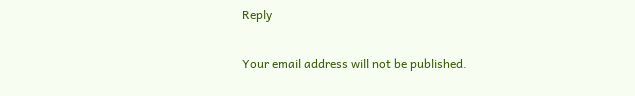Reply

Your email address will not be published.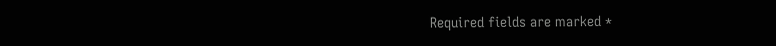Required fields are marked *